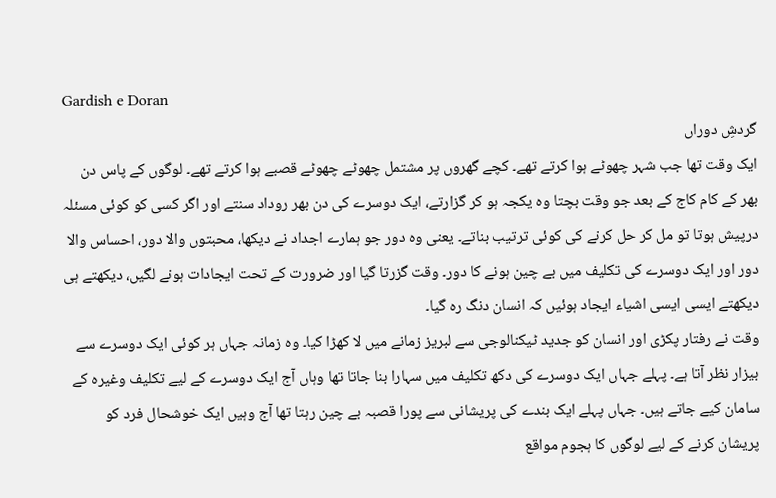Gardish e Doran
گردشِ دوراں
ایک وقت تھا جب شہر چھوٹے ہوا کرتے تھے۔ کچے گھروں پر مشتمل چھوٹے چھوٹے قصبے ہوا کرتے تھے۔ لوگوں کے پاس دن بھر کے کام کاج کے بعد جو وقت بچتا وہ یکجہ ہو کر گزارتے، ایک دوسرے کی دن بھر روداد سنتے اور اگر کسی کو کوئی مسئلہ درپیش ہوتا تو مل کر حل کرنے کی کوئی ترتیب بناتے۔ یعنی وہ دور جو ہمارے اجداد نے دیکھا، محبتوں والا دور، احساس والا دور اور ایک دوسرے کی تکلیف میں بے چین ہونے کا دور۔ وقت گزرتا گیا اور ضرورت کے تحت ایجادات ہونے لگیں، دیکھتے ہی دیکھتے ایسی ایسی اشیاء ایجاد ہوئیں کہ انسان دنگ رہ گیا۔
وقت نے رفتار پکڑی اور انسان کو جدید ٹیکنالوجی سے لبریز زمانے میں لا کھڑا کیا۔ وہ زمانہ جہاں ہر کوئی ایک دوسرے سے بیزار نظر آتا ہے۔ پہلے جہاں ایک دوسرے کی دکھ تکلیف میں سہارا بنا جاتا تھا وہاں آج ایک دوسرے کے لیے تکلیف وغیرہ کے سامان کیے جاتے ہیں۔ جہاں پہلے ایک بندے کی پریشانی سے پورا قصبہ بے چین رہتا تھا آج وہیں ایک خوشحال فرد کو پریشان کرنے کے لیے لوگوں کا ہجوم مواقع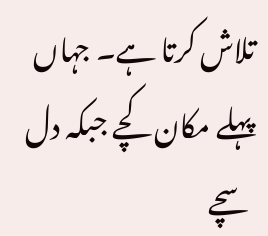تلاش کرتا ہے۔ جہاں پہلے مکان کچے جبکہ دل سچے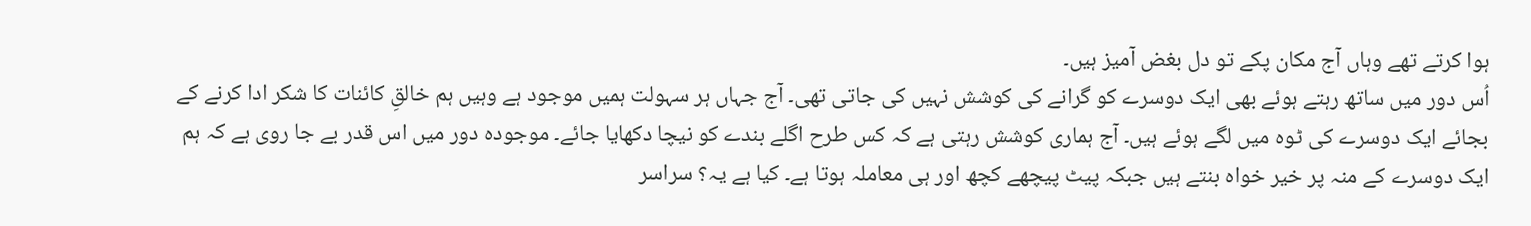ہوا کرتے تھے وہاں آج مکان پکے تو دل بغض آمیز ہیں۔
اُس دور میں ساتھ رہتے ہوئے بھی ایک دوسرے کو گرانے کی کوشش نہیں کی جاتی تھی۔ آج جہاں ہر سہولت ہمیں موجود ہے وہیں ہم خالقِ کائنات کا شکر ادا کرنے کے بجائے ایک دوسرے کی ٹوہ میں لگے ہوئے ہیں۔ آج ہماری کوشش رہتی ہے کہ کس طرح اگلے بندے کو نیچا دکھایا جائے۔ موجودہ دور میں اس قدر بے جا روی ہے کہ ہم ایک دوسرے کے منہ پر خیر خواہ بنتے ہیں جبکہ پیٹ پیچھے کچھ اور ہی معاملہ ہوتا ہے۔ کیا ہے یہ؟ سراسر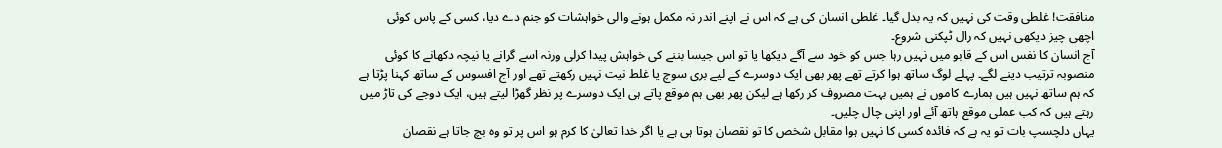منافقت! غلطی وقت کی نہیں کہ یہ بدل گیا۔ غلطی انسان کی ہے کہ اس نے اپنے اندر نہ مکمل ہونے والی خواہشات کو جنم دے دیا، کسی کے پاس کوئی اچھی چیز دیکھی نہیں کہ رال ٹپکنی شروع۔
آج انسان کا نفس اس کے قابو میں نہیں رہا جس کو خود سے آگے دیکھا یا تو اس جیسا بننے کی خواہش پیدا کرلی ورنہ اسے گرانے یا نیچہ دکھانے کا کوئی منصوبہ ترتیب دینے لگے۔ پہلے لوگ ساتھ ہوا کرتے تھے پھر بھی ایک دوسرے کے لیے بری سوچ یا غلط نیت نہیں رکھتے تھے اور آج افسوس کے ساتھ کہنا پڑتا ہے کہ ہم ساتھ نہیں ہیں ہمارے کاموں نے ہمیں بہت مصروف کر رکھا ہے لیکن پھر بھی ہم موقع پاتے ہی ایک دوسرے پر نظر گھڑا لیتے ہیں، ایک دوجے کی تاڑ میں رہتے ہیں کہ کب عملی موقع ہاتھ آئے اور اپنی چال چلیں۔
یہاں دلچسپ بات تو یہ ہے کہ فائدہ کسی کا نہیں ہوا مقابل شخص کا تو نقصان ہوتا ہی ہے یا اگر خدا تعالیٰ کا کرم ہو اس پر تو وہ بچ جاتا ہے نقصان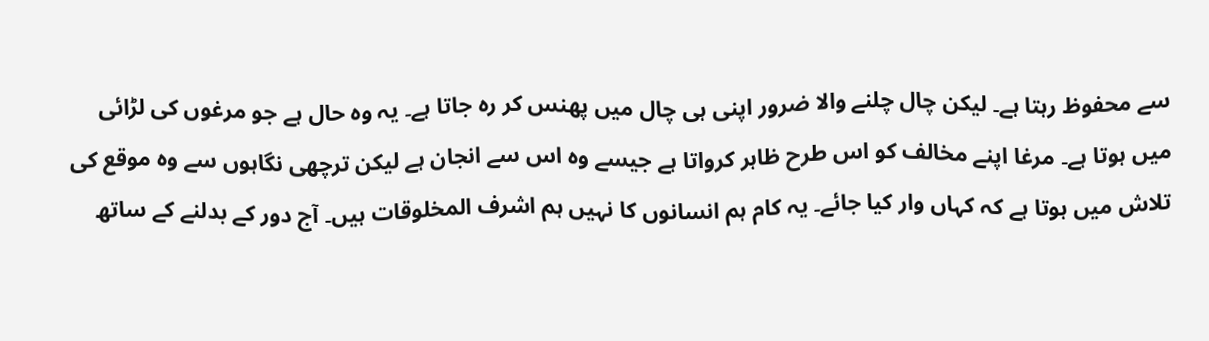سے محفوظ رہتا ہے۔ لیکن چال چلنے والا ضرور اپنی ہی چال میں پھنس کر رہ جاتا ہے۔ یہ وہ حال ہے جو مرغوں کی لڑائی میں ہوتا ہے۔ مرغا اپنے مخالف کو اس طرح ظاہر کرواتا ہے جیسے وہ اس سے انجان ہے لیکن ترچھی نگاہوں سے وہ موقع کی تلاش میں ہوتا ہے کہ کہاں وار کیا جائے۔ یہ کام ہم انسانوں کا نہیں ہم اشرف المخلوقات ہیں۔ آج دور کے بدلنے کے ساتھ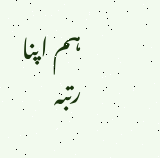ہم اپنا رتبہ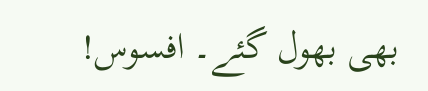بھی بھول گئے۔ افسوس!